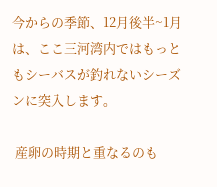今からの季節、12月後半~1月は、ここ三河湾内ではもっともシーバスが釣れないシーズンに突入します。

 産卵の時期と重なるのも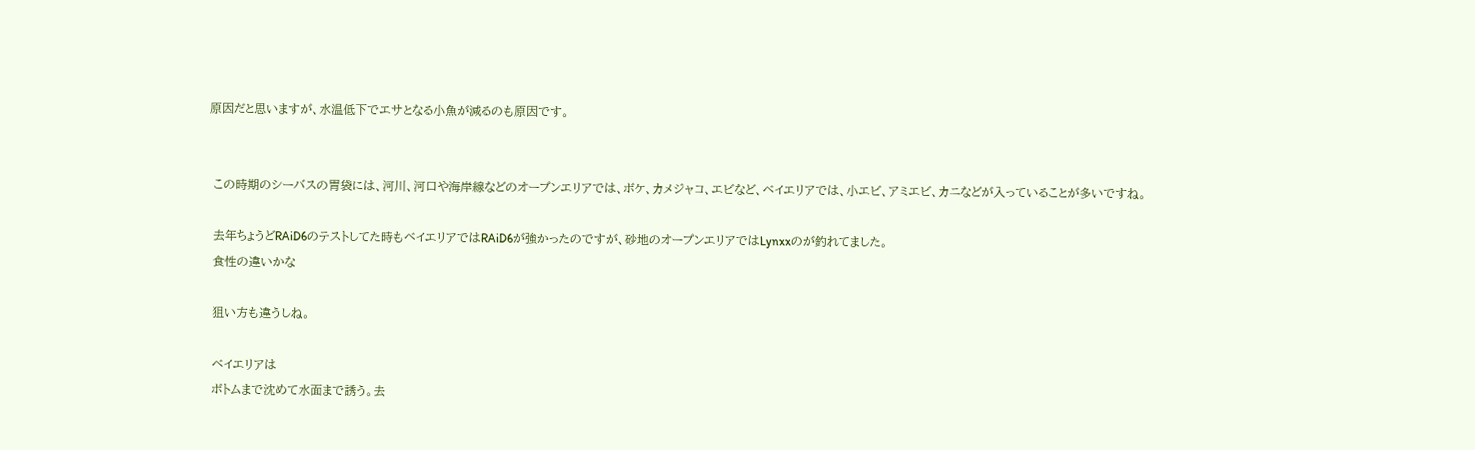原因だと思いますが、水温低下でエサとなる小魚が減るのも原因です。


 この時期のシーバスの胃袋には、河川、河口や海岸線などのオープンエリアでは、ボケ、カメジャコ、エビなど、ベイエリアでは、小エビ、アミエビ、カニなどが入っていることが多いですね。

 去年ちょうどRAiD6のテストしてた時もベイエリアではRAiD6が強かったのですが、砂地のオープンエリアではLynxxのが釣れてました。
 食性の違いかな

 狙い方も違うしね。

 ベイエリアは
 ボトムまで沈めて水面まで誘う。去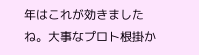年はこれが効きましたね。大事なプロト根掛か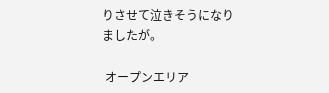りさせて泣きそうになりましたが。

 オープンエリア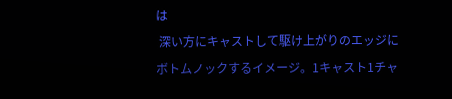は
 深い方にキャストして駆け上がりのエッジにボトムノックするイメージ。1キャスト1チャ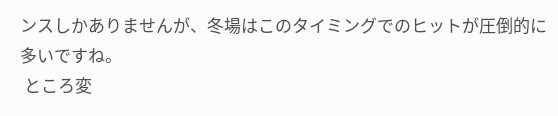ンスしかありませんが、冬場はこのタイミングでのヒットが圧倒的に多いですね。
 ところ変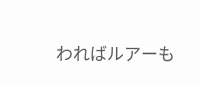わればルアーも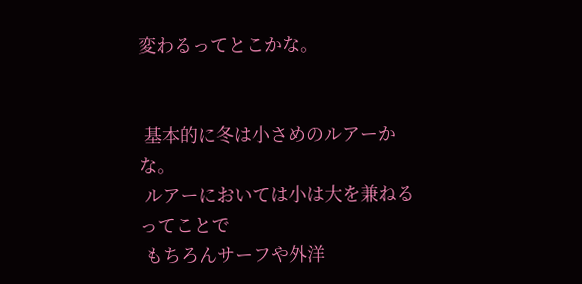変わるってとこかな。


 基本的に冬は小さめのルアーかな。
 ルアーにおいては小は大を兼ねるってことで
 もちろんサーフや外洋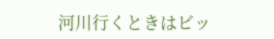河川行くときはビッ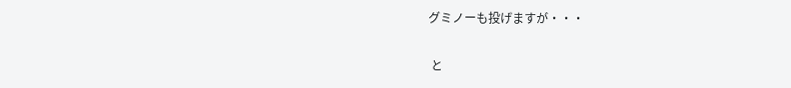グミノーも投げますが・・・

 と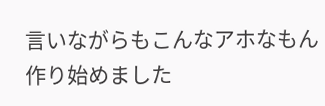言いながらもこんなアホなもん作り始めました